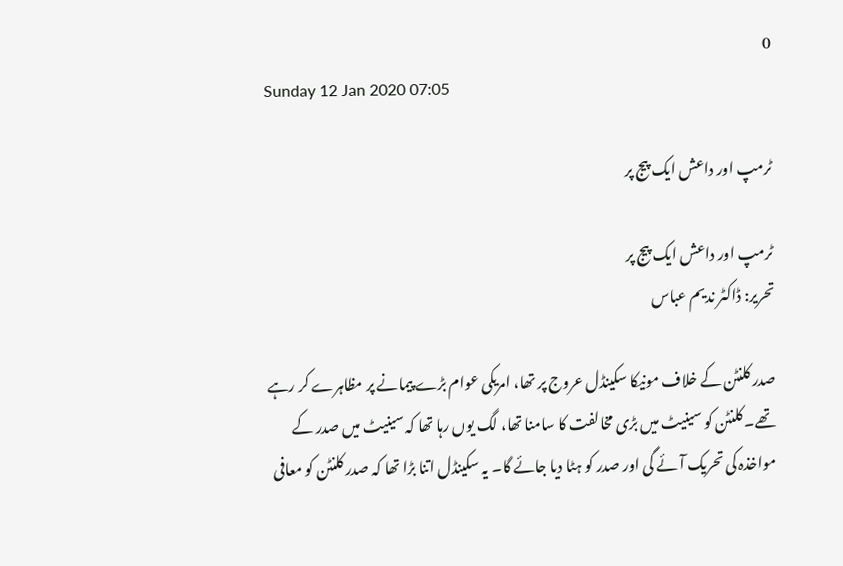0
Sunday 12 Jan 2020 07:05

ٹرمپ اور داعش ایک پیج پر

ٹرمپ اور داعش ایک پیج پر
تحریر: ڈاکٹر ندیم عباس

صدر کلنٹن کے خلاف مونیکا سکینڈل عروج پر تھا، امریکی عوام بڑے پیمانے پر مظاہرے کر رہے تھے۔ کلنٹن کو سینیٹ میں بڑی مخالفت کا سامنا تھا، لگ یوں رہا تھا کہ سینیٹ میں صدر کے مواخذہ کی تحریک آئے گی اور صدر کو ہٹا دیا جائے گا۔ یہ سکینڈل اتنا بڑا تھا کہ صدر کلنٹن کو معافی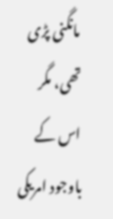مانگنی پڑی تھی، مگر اس کے باوجود امریکی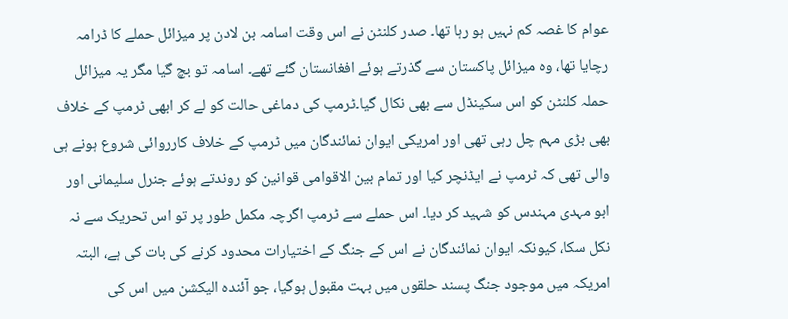عوام کا غصہ کم نہیں ہو رہا تھا۔ صدر کلنٹن نے اس وقت اسامہ بن لادن پر میزائل حملے کا ڈرامہ رچایا تھا، وہ میزائل پاکستان سے گذرتے ہوئے افغانستان گئے تھے۔ اسامہ تو بچ گیا مگر یہ میزائل حملہ کلنٹن کو اس سکینڈل سے بھی نکال گیا۔ٹرمپ کی دماغی حالت کو لے کر ابھی ٹرمپ کے خلاف بھی بڑی مہم چل رہی تھی اور امریکی ایوان نمائندگان میں ٹرمپ کے خلاف کارروائی شروع ہونے ہی والی تھی کہ ٹرمپ نے ایڈنچر کیا اور تمام بین الاقوامی قوانین کو روندتے ہوئے جنرل سلیمانی اور ابو مہدی مہندس کو شہید کر دیا۔ اس حملے سے ٹرمپ اگرچہ مکمل طور پر تو اس تحریک سے نہ نکل سکا، کیونکہ ایوان نمائندگان نے اس کے جنگ کے اختیارات محدود کرنے کی بات کی ہے، البتہ امریکہ میں موجود جنگ پسند حلقوں میں بہت مقبول ہوگیا، جو آئندہ الیکشن میں اس کی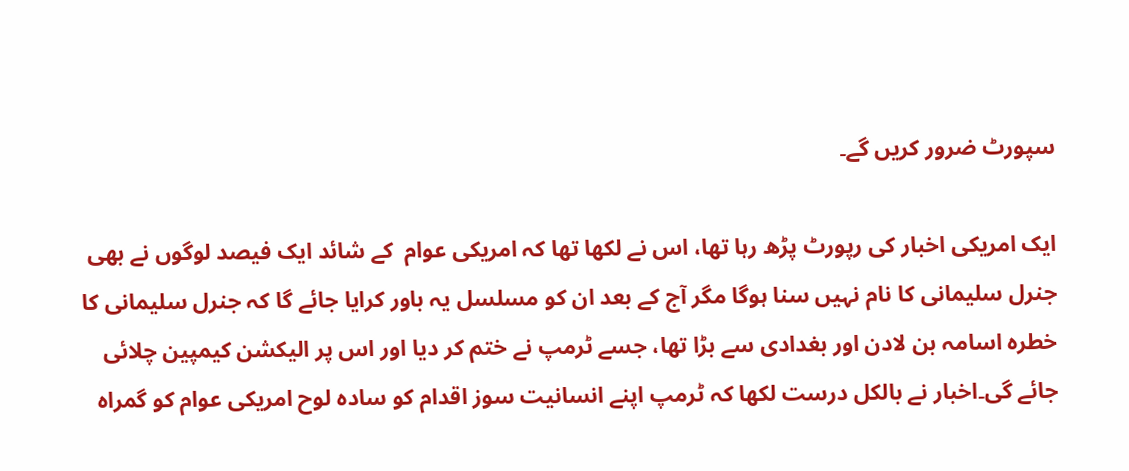سپورٹ ضرور کریں گے۔

ایک امریکی اخبار کی رپورٹ پڑھ رہا تھا، اس نے لکھا تھا کہ امریکی عوام  کے شائد ایک فیصد لوگوں نے بھی جنرل سلیمانی کا نام نہیں سنا ہوگا مگر آج کے بعد ان کو مسلسل یہ باور کرایا جائے گا کہ جنرل سلیمانی کا خطرہ اسامہ بن لادن اور بغدادی سے بڑا تھا، جسے ٹرمپ نے ختم کر دیا اور اس پر الیکشن کیمپین چلائی جائے گی۔اخبار نے بالکل درست لکھا کہ ٹرمپ اپنے انسانیت سوز اقدام کو سادہ لوح امریکی عوام کو گمراہ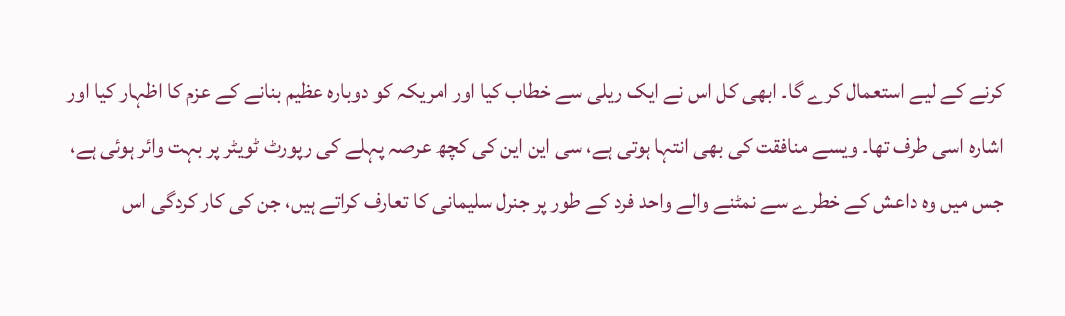کرنے کے لیے استعمال کرے گا۔ ابھی کل اس نے ایک ریلی سے خطاب کیا اور امریکہ کو دوبارہ عظیم بنانے کے عزم کا اظہار کیا اور اشارہ اسی طرف تھا۔ ویسے منافقت کی بھی انتہا ہوتی ہے، سی این این کی کچھ عرصہ پہلے کی رپورٹ ٹویٹر پر بہت وائر ہوئی ہے، جس میں وہ داعش کے خطرے سے نمٹنے والے واحد فرد کے طور پر جنرل سلیمانی کا تعارف کراتے ہیں، جن کی کار کردگی اس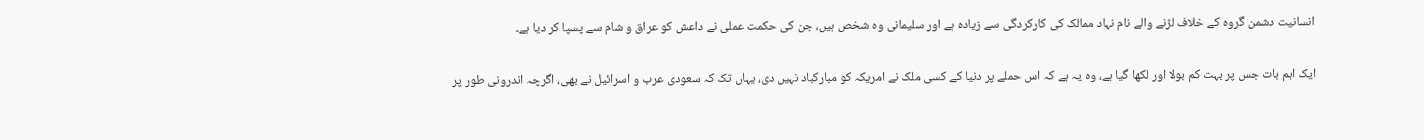انسانیت دشمن گروہ کے خلاف لڑنے والے نام نہاد ممالک کی کارکردگی سے زیادہ ہے اور سلیمانی وہ شخص ہیں، جن کی حکمت عملی نے داعش کو عراق و شام سے پسپا کر دیا ہے۔

ایک اہم بات جس پر بہت کم بولا اور لکھا گیا ہے، وہ یہ ہے کہ اس حملے پر دنیا کے کسی ملک نے امریکہ کو مبارکباد نہیں دی، یہاں تک کہ سعودی عرب و اسرائیل نے بھی، اگرچہ اندرونی طور پر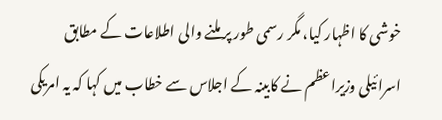خوشی کا اظہار کیا، مگر رسمی طور پر ملنے والی اطلاعات کے مطابق اسرائیلی وزیراعظم نے کابینہ کے اجلاس سے خطاب میں کہا کہ یہ امریکی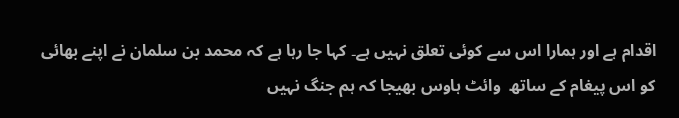اقدام ہے اور ہمارا اس سے کوئی تعلق نہیں ہے۔ کہا جا رہا ہے کہ محمد بن سلمان نے اپنے بھائی کو اس پیغام کے ساتھ  وائٹ ہاوس بھیجا کہ ہم جنگ نہیں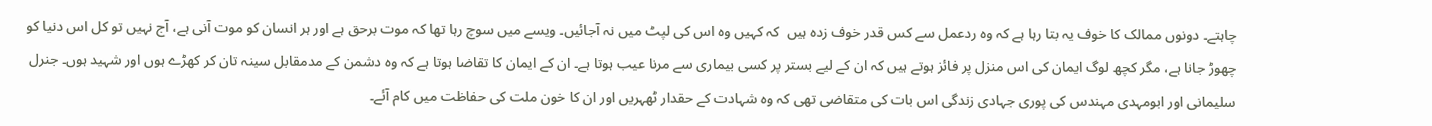چاہتے۔ دونوں ممالک کا خوف یہ بتا رہا ہے کہ وہ ردعمل سے کس قدر خوف زدہ ہیں  کہ کہیں وہ اس کی لپٹ میں نہ آجائیں۔ ویسے میں سوچ رہا تھا کہ موت برحق ہے اور ہر انسان کو موت آنی ہے، آج نہیں تو کل اس دنیا کو چھوڑ جانا ہے، مگر کچھ لوگ ایمان کی اس منزل پر فائز ہوتے ہیں کہ ان کے لیے بستر پر کسی بیماری سے مرنا عیب ہوتا ہے۔ ان کے ایمان کا تقاضا ہوتا ہے کہ وہ دشمن کے مدمقابل سینہ تان کر کھڑے ہوں اور شہید ہوں۔ جنرل سلیمانی اور ابومہدی مہندس کی پوری جہادی زندگی اس بات کی متقاضی تھی کہ وہ شہادت کے حقدار ٹھہریں اور ان کا خون ملت کی حفاظت میں کام آئے۔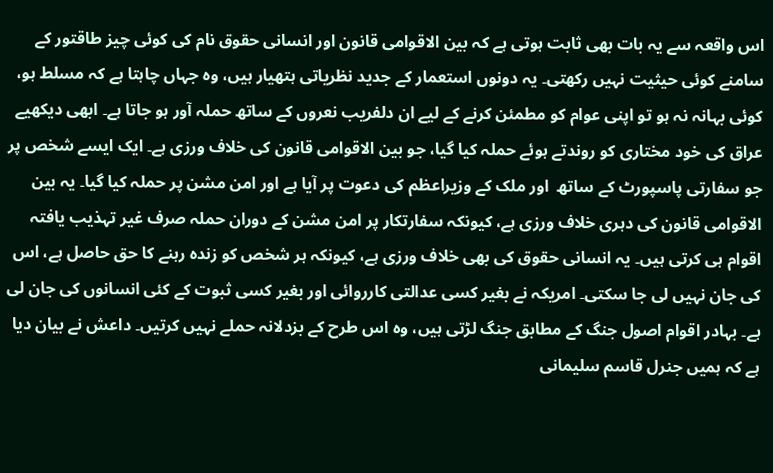اس واقعہ سے یہ بات بھی ثابت ہوتی ہے کہ بین الاقوامی قانون اور انسانی حقوق نام کی کوئی چیز طاقتور کے سامنے کوئی حیثیت نہیں رکھتی۔ یہ دونوں استعمار کے جدید نظریاتی ہتھیار ہیں، وہ جہاں چاہتا ہے کہ مسلط ہو، کوئی بہانہ نہ ہو تو اپنی عوام کو مطمئن کرنے کے لیے ان دلفریب نعروں کے ساتھ حملہ آور ہو جاتا ہے۔ ابھی دیکھیے عراق کی خود مختاری کو روندتے ہوئے حملہ کیا گیا، جو بین الاقوامی قانون کی خلاف ورزی ہے۔ ایک ایسے شخص پر جو سفارتی پاسپورٹ کے ساتھ  اور ملک کے وزیراعظم کی دعوت پر آیا ہے اور امن مشن پر حملہ کیا گیا۔ یہ بین الاقوامی قانون کی دہری خلاف ورزی ہے، کیونکہ سفارتکار پر امن مشن کے دوران حملہ صرف غیر تہذیب یافتہ اقوام ہی کرتی ہیں۔ یہ انسانی حقوق کی بھی خلاف ورزی ہے، کیونکہ ہر شخص کو زندہ رہنے کا حق حاصل ہے، اس کی جان نہیں لی جا سکتی۔ امریکہ نے بغیر کسی عدالتی کارروائی اور بغیر کسی ثبوت کے کئی انسانوں کی جان لی ہے۔ بہادر اقوام اصول جنگ کے مطابق جنگ لڑتی ہیں، وہ اس طرح کے بزدلانہ حملے نہیں کرتیں۔ داعش نے بیان دیا ہے کہ ہمیں جنرل قاسم سلیمانی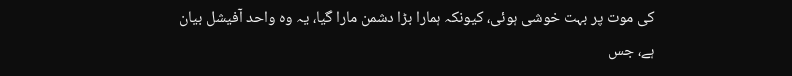کی موت پر بہت خوشی ہوئی، کیونکہ ہمارا بڑا دشمن مارا گیا، یہ وہ واحد آفیشل بیان ہے، جس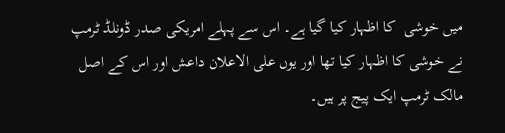میں خوشی  کا اظہار کیا گیا ہے۔ اس سے پہلے امریکی صدر ڈونلڈ ٹرمپ نے خوشی کا اظہار کیا تھا اور یوں علی الاعلان داعش اور اس کے اصل مالک ٹرمپ ایک پیج پر ہیں۔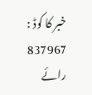خبر کا کوڈ : 837967
رائے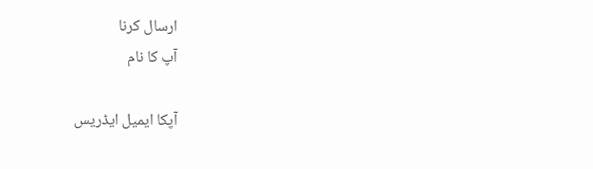ارسال کرنا
آپ کا نام

آپکا ایمیل ایڈریس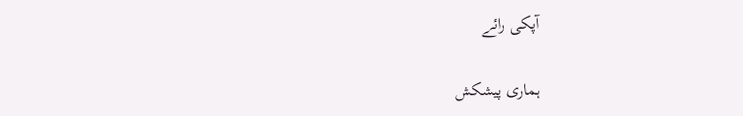آپکی رائے

ہماری پیشکش